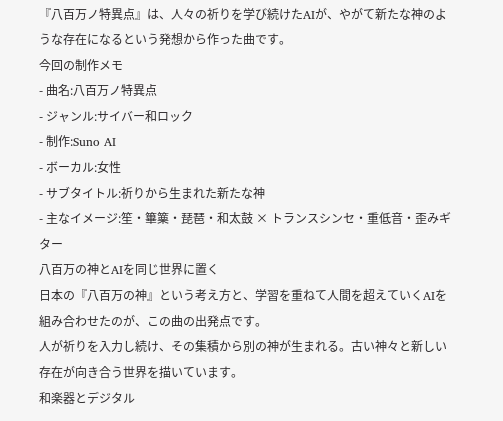『八百万ノ特異点』は、人々の祈りを学び続けたAIが、やがて新たな神のような存在になるという発想から作った曲です。
今回の制作メモ
- 曲名:八百万ノ特異点
- ジャンル:サイバー和ロック
- 制作:Suno AI
- ボーカル:女性
- サブタイトル:祈りから生まれた新たな神
- 主なイメージ:笙・篳篥・琵琶・和太鼓 × トランスシンセ・重低音・歪みギター
八百万の神とAIを同じ世界に置く
日本の『八百万の神』という考え方と、学習を重ねて人間を超えていくAIを組み合わせたのが、この曲の出発点です。
人が祈りを入力し続け、その集積から別の神が生まれる。古い神々と新しい存在が向き合う世界を描いています。
和楽器とデジタル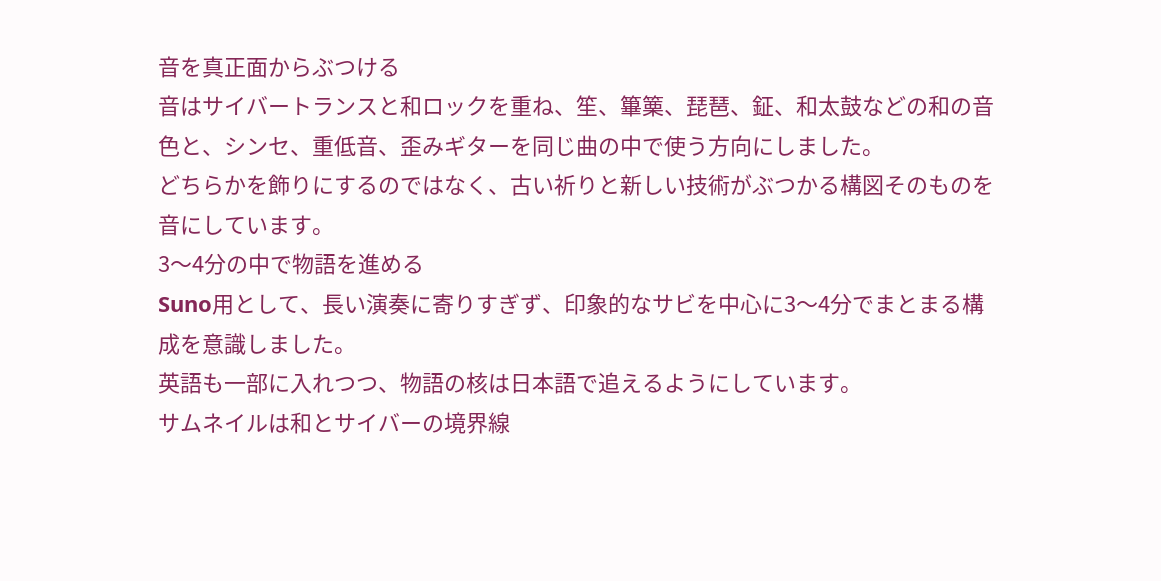音を真正面からぶつける
音はサイバートランスと和ロックを重ね、笙、篳篥、琵琶、鉦、和太鼓などの和の音色と、シンセ、重低音、歪みギターを同じ曲の中で使う方向にしました。
どちらかを飾りにするのではなく、古い祈りと新しい技術がぶつかる構図そのものを音にしています。
3〜4分の中で物語を進める
Suno用として、長い演奏に寄りすぎず、印象的なサビを中心に3〜4分でまとまる構成を意識しました。
英語も一部に入れつつ、物語の核は日本語で追えるようにしています。
サムネイルは和とサイバーの境界線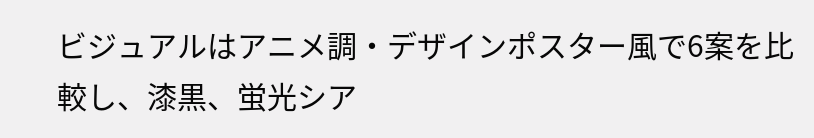ビジュアルはアニメ調・デザインポスター風で6案を比較し、漆黒、蛍光シア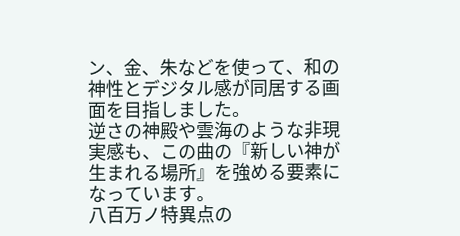ン、金、朱などを使って、和の神性とデジタル感が同居する画面を目指しました。
逆さの神殿や雲海のような非現実感も、この曲の『新しい神が生まれる場所』を強める要素になっています。
八百万ノ特異点の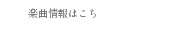楽曲情報はこち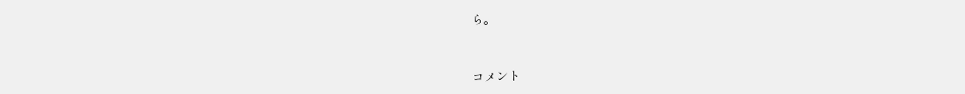ら。


コメント